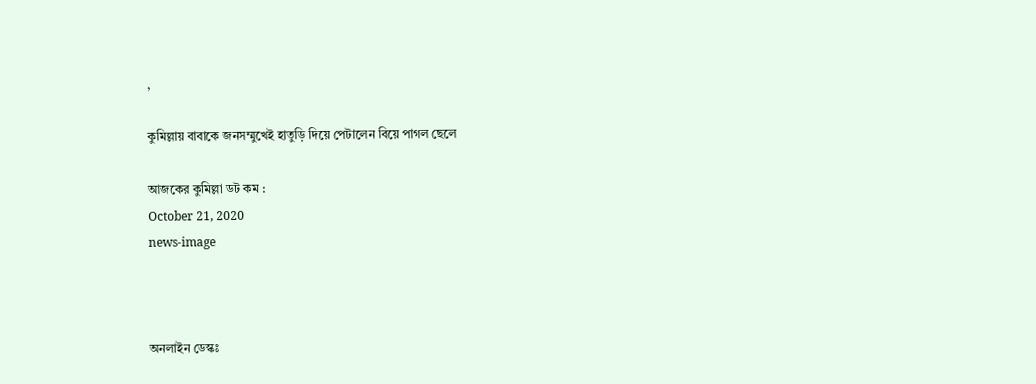,

কুমিল্লায় বাবাকে জনসম্মুখেই হাতুড়ি দিয়ে পেটালেন বিয়ে পাগল ছেলে

আজকের কুমিল্লা ডট কম :
October 21, 2020
news-image



অনলাইন ডেস্কঃ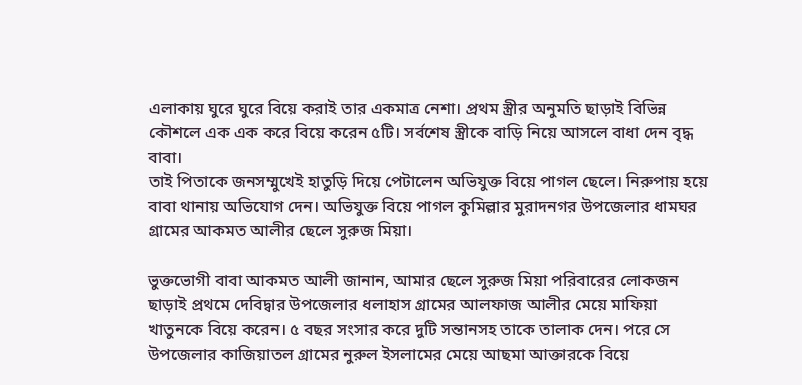এলাকায় ঘুরে ঘুরে বিয়ে করাই তার একমাত্র নেশা। প্রথম স্ত্রীর অনুমতি ছাড়াই বিভিন্ন কৌশলে এক এক করে বিয়ে করেন ৫টি। সর্বশেষ স্ত্রীকে বাড়ি নিয়ে আসলে বাধা দেন বৃদ্ধ বাবা।
তাই পিতাকে জনসম্মুখেই হাতুড়ি দিয়ে পেটালেন অভিযুক্ত বিয়ে পাগল ছেলে। নিরুপায় হয়ে বাবা থানায় অভিযোগ দেন। অভিযুক্ত বিয়ে পাগল কুমিল্লার মুরাদনগর উপজেলার ধামঘর গ্রামের আকমত আলীর ছেলে সুরুজ মিয়া।

ভুক্তভোগী বাবা আকমত আলী জানান, আমার ছেলে সুরুজ মিয়া পরিবারের লোকজন ছাড়াই প্রথমে দেবিদ্বার উপজেলার ধলাহাস গ্রামের আলফাজ আলীর মেয়ে মাফিয়া খাতুনকে বিয়ে করেন। ৫ বছর সংসার করে দুটি সন্তানসহ তাকে তালাক দেন। পরে সে উপজেলার কাজিয়াতল গ্রামের নুরুল ইসলামের মেয়ে আছমা আক্তারকে বিয়ে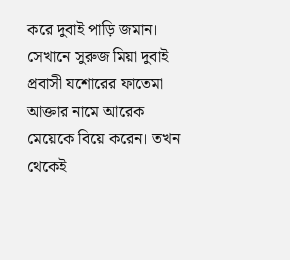করে দুবাই পাড়ি জমান। সেখানে সুরুজ মিয়া দুবাই প্রবাসী যশোরের ফাতেমা আক্তার নামে আরেক মেয়েকে বিয়ে করেন। তখন থেকেই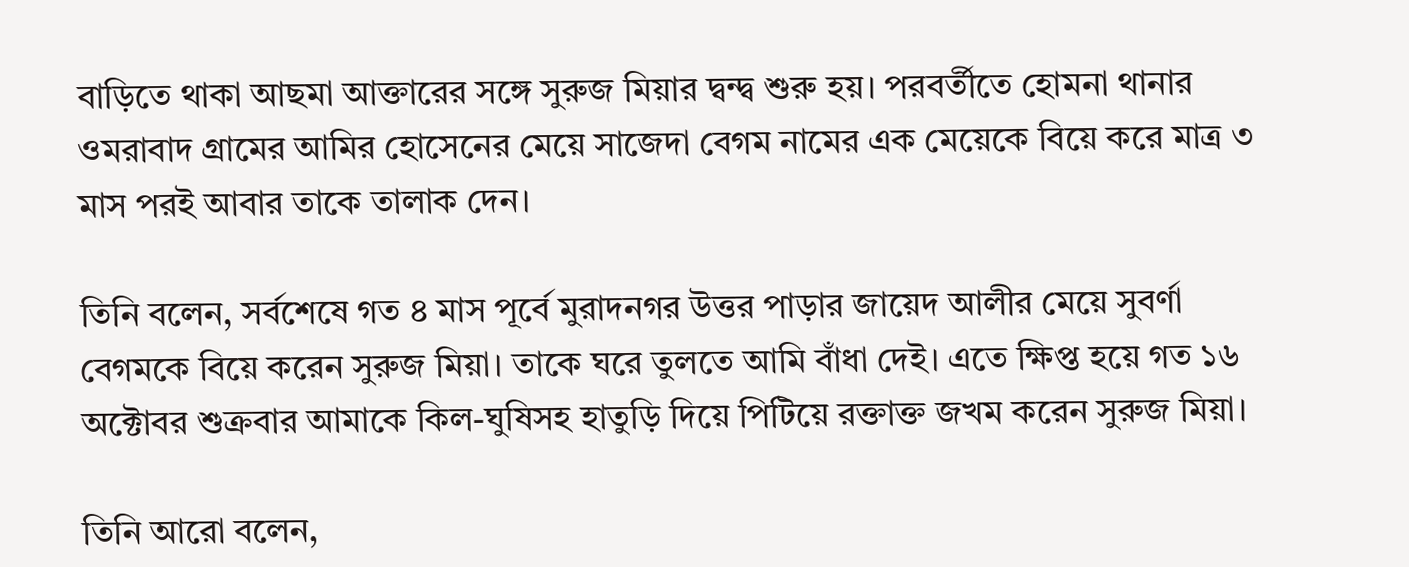বাড়িতে থাকা আছমা আক্তারের সঙ্গে সুরুজ মিয়ার দ্বন্দ্ব শুরু হয়। পরবর্তীতে হোমনা থানার ওমরাবাদ গ্রামের আমির হোসেনের মেয়ে সাজেদা বেগম নামের এক মেয়েকে বিয়ে করে মাত্র ৩ মাস পরই আবার তাকে তালাক দেন।

তিনি বলেন, সর্বশেষে গত ৪ মাস পূর্বে মুরাদনগর উত্তর পাড়ার জায়েদ আলীর মেয়ে সুবর্ণা বেগমকে বিয়ে করেন সুরুজ মিয়া। তাকে ঘরে তুলতে আমি বাঁধা দেই। এতে ক্ষিপ্ত হয়ে গত ১৬ অক্টোবর শুক্রবার আমাকে কিল-ঘুষিসহ হাতুড়ি দিয়ে পিটিয়ে রক্তাক্ত জখম করেন সুরুজ মিয়া।

তিনি আরো বলেন,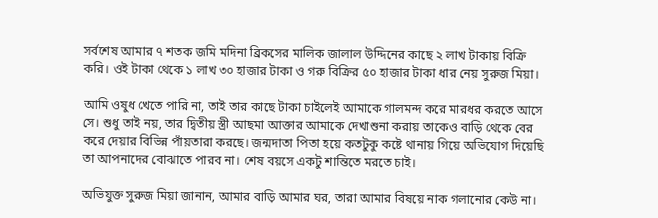সর্বশেষ আমার ৭ শতক জমি মদিনা ব্রিকসের মালিক জালাল উদ্দিনের কাছে ২ লাখ টাকায় বিক্রি করি। ওই টাকা থেকে ১ লাখ ৩০ হাজার টাকা ও গরু বিক্রির ৫০ হাজার টাকা ধার নেয় সুরুজ মিয়া।

আমি ওষুধ খেতে পারি না, তাই তার কাছে টাকা চাইলেই আমাকে গালমন্দ করে মারধর করতে আসে সে। শুধু তাই নয়, তার দ্বিতীয় স্ত্রী আছমা আক্তার আমাকে দেখাশুনা করায় তাকেও বাড়ি থেকে বের করে দেয়ার বিভিন্ন পাঁয়তারা করছে। জন্মদাতা পিতা হয়ে কতটুকু কষ্টে থানায় গিয়ে অভিযোগ দিয়েছি তা আপনাদের বোঝাতে পারব না। শেষ বয়সে একটু শান্তিতে মরতে চাই।

অভিযুক্ত সুরুজ মিয়া জানান, আমার বাড়ি আমার ঘর, তারা আমার বিষয়ে নাক গলানোর কেউ না।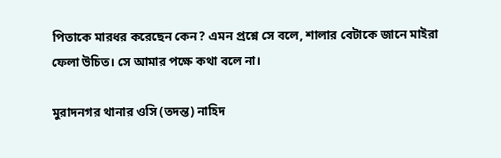পিতাকে মারধর করেছেন কেন? এমন প্রশ্নে সে বলে, শালার বেটাকে জানে মাইরা ফেলা উচিত। সে আমার পক্ষে কথা বলে না।

মুরাদনগর থানার ওসি (তদন্ত) নাহিদ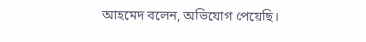আহমেদ বলেন, অভিযোগ পেয়েছি।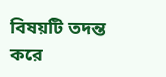বিষয়টি তদন্ত করে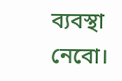ব্যবস্থা নেবো।